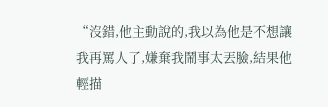“沒錯,他主動說的,我以為他是不想讓我再罵人了,嫌棄我鬧事太丟臉,結果他輕描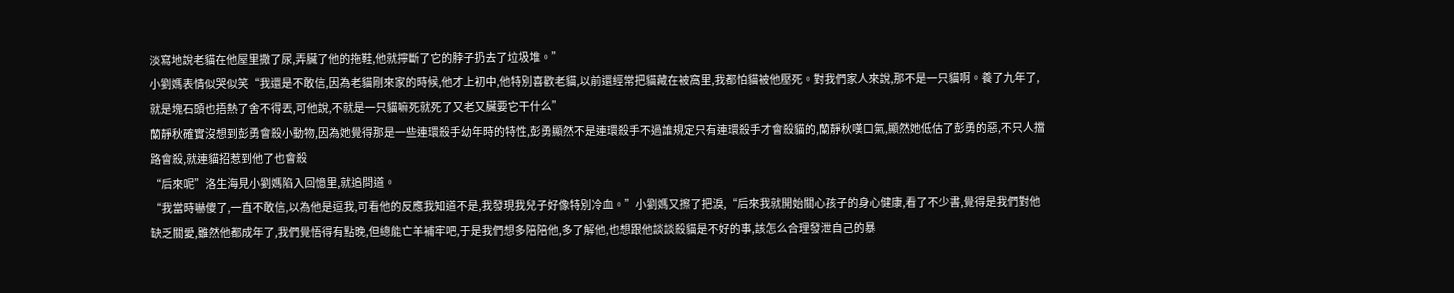淡寫地說老貓在他屋里撒了尿,弄臟了他的拖鞋,他就擰斷了它的脖子扔去了垃圾堆。”
小劉媽表情似哭似笑“我還是不敢信,因為老貓剛來家的時候,他才上初中,他特別喜歡老貓,以前還經常把貓藏在被窩里,我都怕貓被他壓死。對我們家人來說,那不是一只貓啊。養了九年了,就是塊石頭也捂熱了舍不得丟,可他說,不就是一只貓嘛死就死了又老又臟要它干什么”
蘭靜秋確實沒想到彭勇會殺小動物,因為她覺得那是一些連環殺手幼年時的特性,彭勇顯然不是連環殺手不過誰規定只有連環殺手才會殺貓的,蘭靜秋嘆口氣,顯然她低估了彭勇的惡,不只人擋路會殺,就連貓招惹到他了也會殺
“后來呢”洛生海見小劉媽陷入回憶里,就追問道。
“我當時嚇傻了,一直不敢信,以為他是逗我,可看他的反應我知道不是,我發現我兒子好像特別冷血。”小劉媽又擦了把淚,“后來我就開始關心孩子的身心健康,看了不少書,覺得是我們對他缺乏關愛,雖然他都成年了,我們覺悟得有點晚,但總能亡羊補牢吧,于是我們想多陪陪他,多了解他,也想跟他談談殺貓是不好的事,該怎么合理發泄自己的暴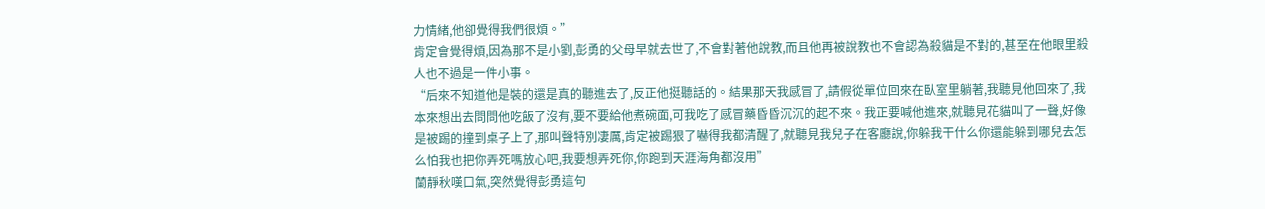力情緒,他卻覺得我們很煩。”
肯定會覺得煩,因為那不是小劉,彭勇的父母早就去世了,不會對著他說教,而且他再被說教也不會認為殺貓是不對的,甚至在他眼里殺人也不過是一件小事。
“后來不知道他是裝的還是真的聽進去了,反正他挺聽話的。結果那天我感冒了,請假從單位回來在臥室里躺著,我聽見他回來了,我本來想出去問問他吃飯了沒有,要不要給他煮碗面,可我吃了感冒藥昏昏沉沉的起不來。我正要喊他進來,就聽見花貓叫了一聲,好像是被踢的撞到桌子上了,那叫聲特別凄厲,肯定被踢狠了嚇得我都清醒了,就聽見我兒子在客廳說,你躲我干什么你還能躲到哪兒去怎么怕我也把你弄死嗎放心吧,我要想弄死你,你跑到天涯海角都沒用”
蘭靜秋嘆口氣,突然覺得彭勇這句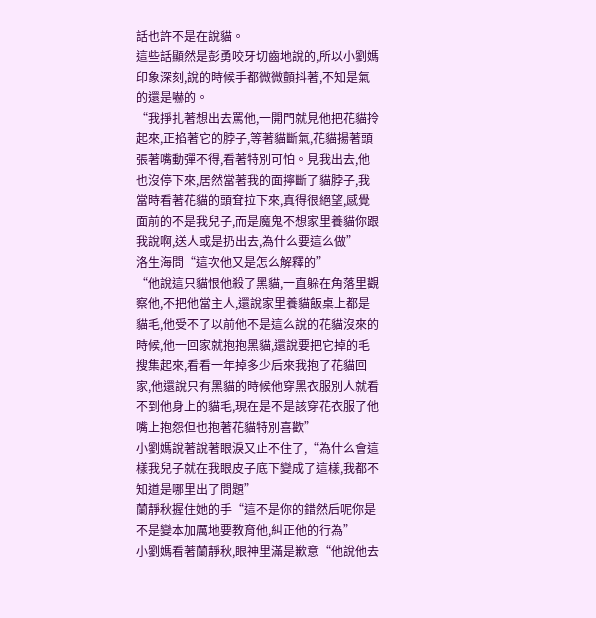話也許不是在說貓。
這些話顯然是彭勇咬牙切齒地說的,所以小劉媽印象深刻,說的時候手都微微顫抖著,不知是氣的還是嚇的。
“我掙扎著想出去罵他,一開門就見他把花貓拎起來,正掐著它的脖子,等著貓斷氣,花貓揚著頭張著嘴動彈不得,看著特別可怕。見我出去,他也沒停下來,居然當著我的面擰斷了貓脖子,我當時看著花貓的頭耷拉下來,真得很絕望,感覺面前的不是我兒子,而是魔鬼不想家里養貓你跟我說啊,送人或是扔出去,為什么要這么做”
洛生海問“這次他又是怎么解釋的”
“他說這只貓恨他殺了黑貓,一直躲在角落里觀察他,不把他當主人,還說家里養貓飯桌上都是貓毛,他受不了以前他不是這么說的花貓沒來的時候,他一回家就抱抱黑貓,還說要把它掉的毛搜集起來,看看一年掉多少后來我抱了花貓回家,他還說只有黑貓的時候他穿黑衣服別人就看不到他身上的貓毛,現在是不是該穿花衣服了他嘴上抱怨但也抱著花貓特別喜歡”
小劉媽說著說著眼淚又止不住了,“為什么會這樣我兒子就在我眼皮子底下變成了這樣,我都不知道是哪里出了問題”
蘭靜秋握住她的手“這不是你的錯然后呢你是不是變本加厲地要教育他,糾正他的行為”
小劉媽看著蘭靜秋,眼神里滿是歉意“他說他去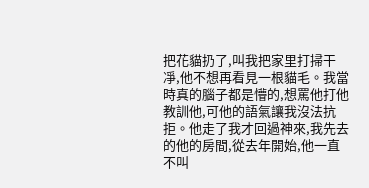把花貓扔了,叫我把家里打掃干凈,他不想再看見一根貓毛。我當時真的腦子都是懵的,想罵他打他教訓他,可他的語氣讓我沒法抗拒。他走了我才回過神來,我先去的他的房間,從去年開始,他一直不叫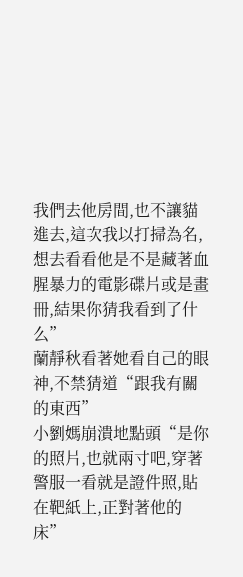我們去他房間,也不讓貓進去,這次我以打掃為名,想去看看他是不是藏著血腥暴力的電影碟片或是畫冊,結果你猜我看到了什么”
蘭靜秋看著她看自己的眼神,不禁猜道“跟我有關的東西”
小劉媽崩潰地點頭“是你的照片,也就兩寸吧,穿著警服一看就是證件照,貼在靶紙上,正對著他的床”